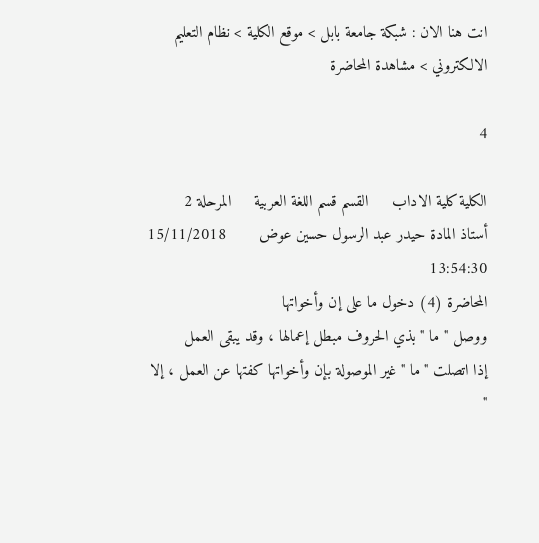انت هنا الان : شبكة جامعة بابل > موقع الكلية > نظام التعليم الالكتروني > مشاهدة المحاضرة

4

الكلية كلية الاداب     القسم قسم اللغة العربية     المرحلة 2
أستاذ المادة حيدر عبد الرسول حسين عوض       15/11/2018 13:54:30
المحاضرة (4) دخول ما على إن وأخواتها
ووصل " ما " بذي الحروف مبطل إعمالها ، وقد يبقى العمل
إذا اتصلت " ما " غير الموصولة بإن وأخواتها كفتها عن العمل ، إلا "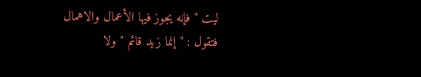ليت " فإنه يجوز فيها الأعمال والاهمال فتقول : " إنما زيد قائم " ولا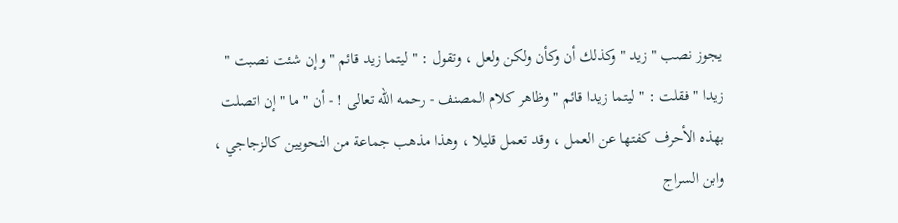يجوز نصب " زيد " وكذلك أن وكأن ولكن ولعل ، وتقول : " ليتما زيد قائم " وإن شئت نصبت " زيدا " فقلت : " ليتما زيدا قائم " وظاهر كلام المصنف - رحمه الله تعالى ! - أن " ما " إن اتصلت بهذه الأحرف كفتها عن العمل ، وقد تعمل قليلا ، وهذا مذهب جماعة من النحويين كالزجاجي ، وابن السراج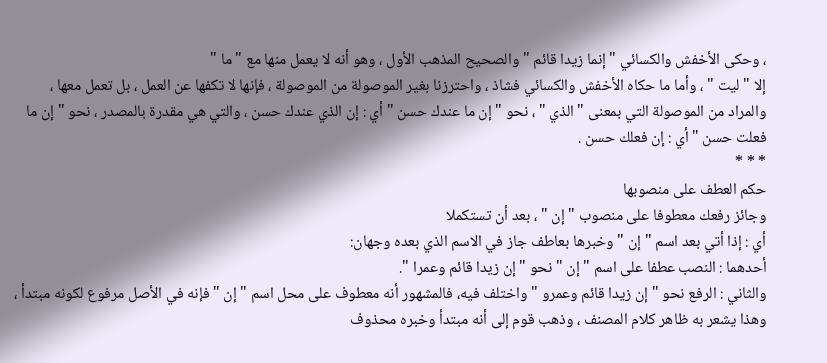، وحكى الأخفش والكسائي " إنما زيدا قائم " والصحيح المذهب الأول ، وهو أنه لا يعمل منها مع " ما "
إلا " ليت " ، وأما ما حكاه الأخفش والكسائي فشاذ ، واحترزنا بغير الموصولة من الموصولة ، فإنها لا تكفها عن العمل ، بل تعمل معها ، والمراد من الموصولة التي بمعنى " الذي " ، نحو " إن ما عندك حسن " أي : إن الذي عندك حسن ، والتي هي مقدرة بالمصدر ، نحو " إن ما فعلت حسن " أي : إن فعلك حسن .
* * *
حكم العطف على منصوبها
وجائز رفعك معطوفا على منصوب " إن " ، بعد أن تستكملا
أي : إذا أتي بعد اسم " إن " وخبرها بعاطف جاز في الاسم الذي بعده وجهان:
أحدهما : النصب عطفا على اسم " إن " نحو " إن زيدا قائم وعمرا ".
والثاني : الرفع نحو " إن زيدا قائم وعمرو " واختلف فيه، فالمشهور أنه معطوف على محل اسم " إن " فإنه في الأصل مرفوع لكونه مبتدأ ، وهذا يشعر به ظاهر كلام المصنف ، وذهب قوم إلى أنه مبتدأ وخبره محذوف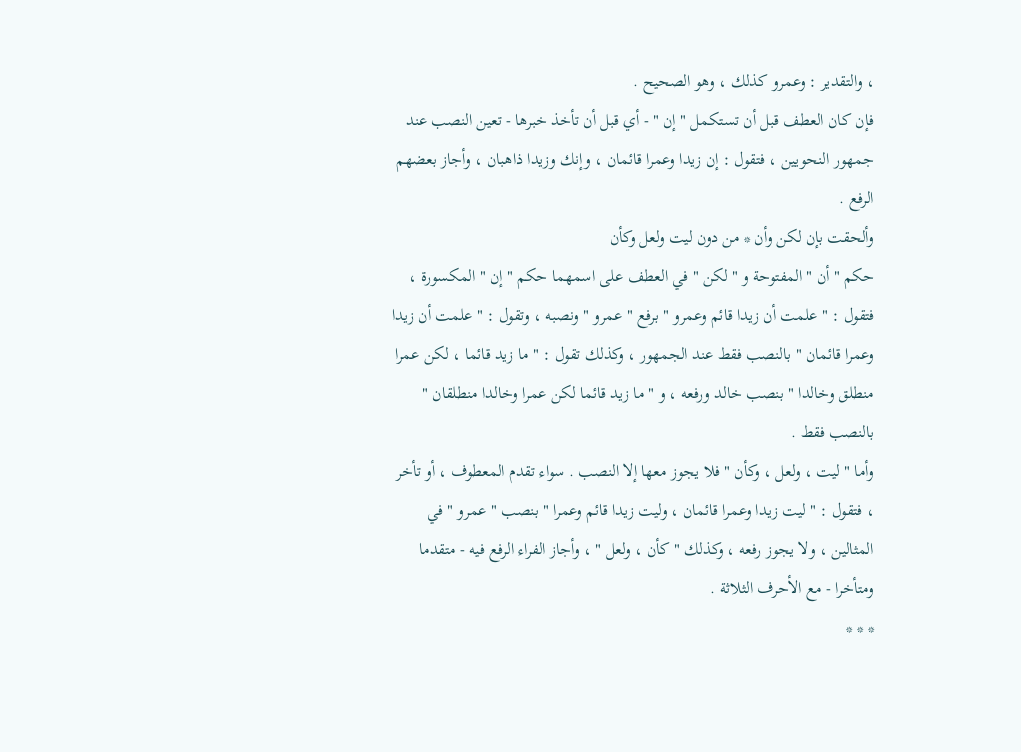، والتقدير : وعمرو كذلك ، وهو الصحيح .
فإن كان العطف قبل أن تستكمل " إن " - أي قبل أن تأخذ خبرها - تعين النصب عند جمهور النحويين ، فتقول : إن زيدا وعمرا قائمان ، وإنك وزيدا ذاهبان ، وأجاز بعضهم الرفع .
وألحقت بإن لكن وأن * من دون ليت ولعل وكأن
حكم " أن " المفتوحة و " لكن " في العطف على اسمهما حكم " إن " المكسورة ، فتقول : " علمت أن زيدا قائم وعمرو " برفع " عمرو " ونصبه ، وتقول : " علمت أن زيدا وعمرا قائمان " بالنصب فقط عند الجمهور ، وكذلك تقول : " ما زيد قائما ، لكن عمرا منطلق وخالدا " بنصب خالد ورفعه ، و " ما زيد قائما لكن عمرا وخالدا منطلقان " بالنصب فقط .
وأما " ليت ، ولعل ، وكأن " فلا يجوز معها إلا النصب . سواء تقدم المعطوف ، أو تأخر ، فتقول : " ليت زيدا وعمرا قائمان ، وليت زيدا قائم وعمرا " بنصب " عمرو " في المثالين ، ولا يجوز رفعه ، وكذلك " كأن ، ولعل " ، وأجاز الفراء الرفع فيه - متقدما ومتأخرا - مع الأحرف الثلاثة .
* * *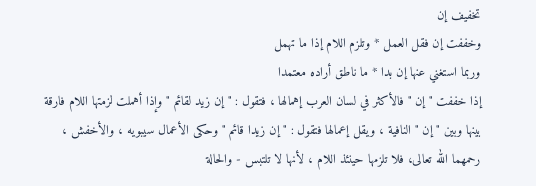تخفيف إن
وخففت إن فقل العمل * وتلزم اللام إذا ما تهمل
وربما استغني عنها إن بدا * ما ناطق أراده معتمدا
إذا خففت " إن " فالأكثر في لسان العرب إهمالها ، فتقول : " إن زيد لقائم " وإذا أهملت لزمتها اللام فارقة بينها وبين " إن " النافية ، ويقل إعمالها فتقول : " إن زيدا قائم " وحكى الأعمال سيبويه ، والأخفش ، رحمهما الله تعالى، فلا تلزمها حينئذ اللام ، لأنها لا تلتبس - والحالة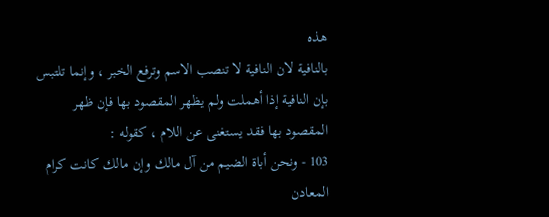هذه
بالنافية لان النافية لا تنصب الاسم وترفع الخبر ، وإنما تلتبس بإن النافية إذا أهملت ولم يظهر المقصود بها فإن ظهر المقصود بها فقد يستغنى عن اللام ، كقوله :
103 - ونحن أباة الضيم من آل مالك وإن مالك كانت كرام المعادن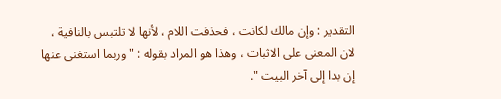التقدير : وإن مالك لكانت ، فحذفت اللام ، لأنها لا تلتبس بالنافية ، لان المعنى على الاثبات ، وهذا هو المراد بقوله : " وربما استغنى عنها إن بدا إلى آخر البيت ".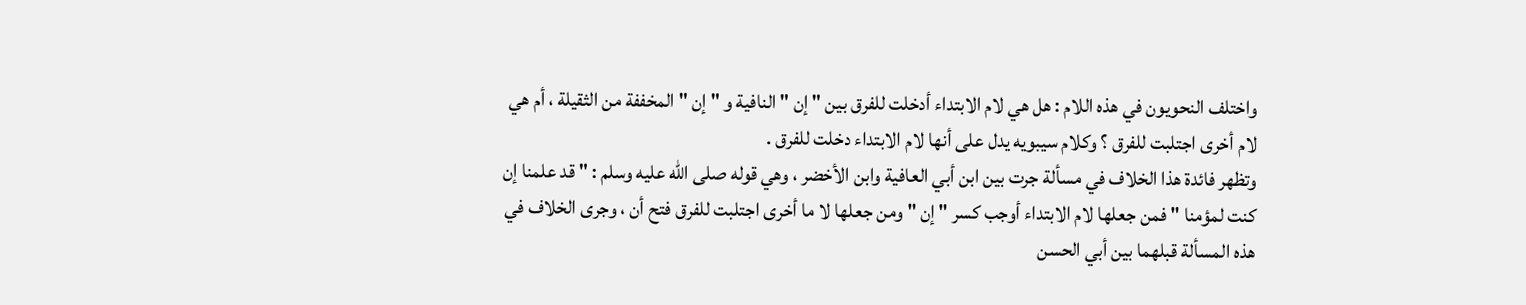واختلف النحويون في هذه اللام : هل هي لام الابتداء أدخلت للفرق بين " إن " النافية و " إن " المخففة من الثقيلة ، أم هي لام أخرى اجتلبت للفرق ؟ وكلام سيبويه يدل على أنها لام الابتداء دخلت للفرق .
وتظهر فائدة هذا الخلاف في مسألة جرت بين ابن أبي العافية وابن الأخضر ، وهي قوله صلى الله عليه وسلم : " قد علمنا إن كنت لمؤمنا " فمن جعلها لام الابتداء أوجب كسر " إن " ومن جعلها لا ما أخرى اجتلبت للفرق فتح أن ، وجرى الخلاف في هذه المسألة قبلهما بين أبي الحسن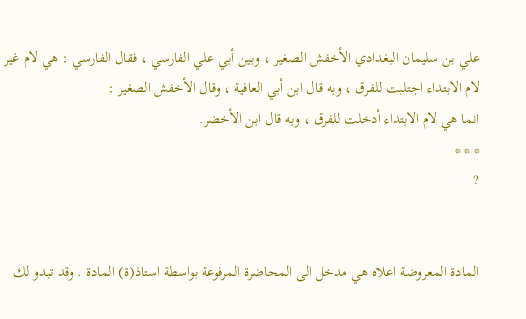علي بن سليمان البغدادي الأخفش الصغير ، وبين أبي علي الفارسي ، فقال الفارسي : هي لام غير لام الابتداء اجتلبت للفرق ، وبه قال ابن أبي العافية ، وقال الأخفش الصغير :
انما هي لام الابتداء أدخلت للفرق ، وبه قال ابن الأخضر.
* * *
?


المادة المعروضة اعلاه هي مدخل الى المحاضرة المرفوعة بواسطة استاذ(ة) المادة . وقد تبدو لك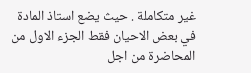غير متكاملة . حيث يضع استاذ المادة في بعض الاحيان فقط الجزء الاول من المحاضرة من اجل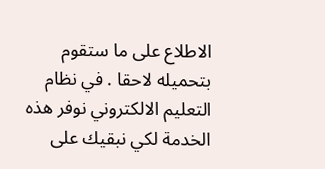الاطلاع على ما ستقوم بتحميله لاحقا . في نظام التعليم الالكتروني نوفر هذه الخدمة لكي نبقيك على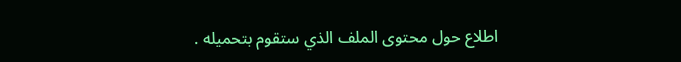اطلاع حول محتوى الملف الذي ستقوم بتحميله .